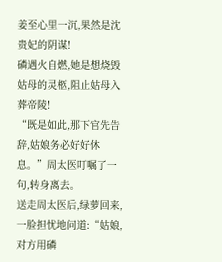姜至心里一沉,果然是沈贵妃的阴谋!
磷遇火自燃,她是想烧毁姑母的灵柩,阻止姑母入葬帝陵!
“既是如此,那下官先告辞,姑娘务必好好休息。”周太医叮嘱了一句,转身离去。
送走周太医后,绿萝回来,一脸担忧地问道:“姑娘,对方用磷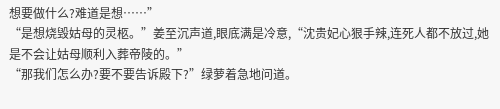想要做什么?难道是想……”
“是想烧毁姑母的灵柩。”姜至沉声道,眼底满是冷意,“沈贵妃心狠手辣,连死人都不放过,她是不会让姑母顺利入葬帝陵的。”
“那我们怎么办?要不要告诉殿下?”绿萝着急地问道。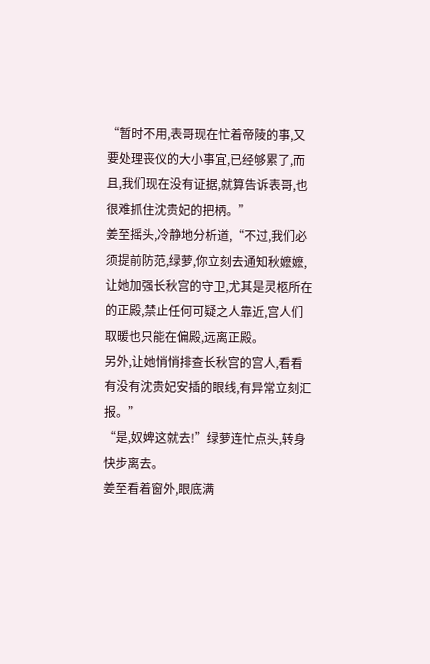“暂时不用,表哥现在忙着帝陵的事,又要处理丧仪的大小事宜,已经够累了,而且,我们现在没有证据,就算告诉表哥,也很难抓住沈贵妃的把柄。”
姜至摇头,冷静地分析道,“不过,我们必须提前防范,绿萝,你立刻去通知秋嬷嬷,让她加强长秋宫的守卫,尤其是灵柩所在的正殿,禁止任何可疑之人靠近,宫人们取暖也只能在偏殿,远离正殿。
另外,让她悄悄排查长秋宫的宫人,看看有没有沈贵妃安插的眼线,有异常立刻汇报。”
“是,奴婢这就去!”绿萝连忙点头,转身快步离去。
姜至看着窗外,眼底满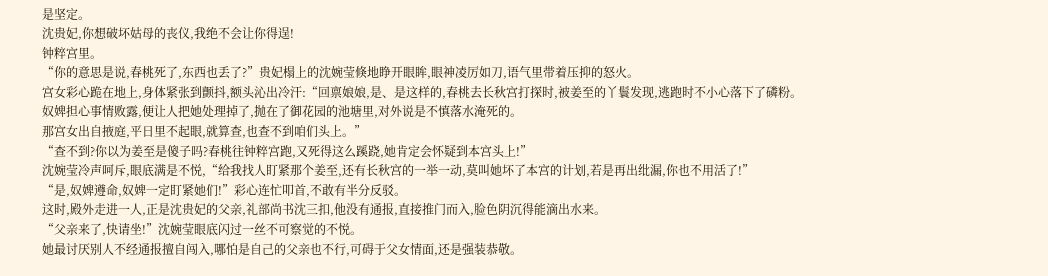是坚定。
沈贵妃,你想破坏姑母的丧仪,我绝不会让你得逞!
钟粹宫里。
“你的意思是说,春桃死了,东西也丢了?”贵妃榻上的沈婉莹倏地睁开眼眸,眼神凌厉如刀,语气里带着压抑的怒火。
宫女彩心跪在地上,身体紧张到颤抖,额头沁出冷汗:“回禀娘娘,是、是这样的,春桃去长秋宫打探时,被姜至的丫鬟发现,逃跑时不小心落下了磷粉。
奴婢担心事情败露,便让人把她处理掉了,抛在了御花园的池塘里,对外说是不慎落水淹死的。
那宫女出自掖庭,平日里不起眼,就算查,也查不到咱们头上。”
“查不到?你以为姜至是傻子吗?春桃往钟粹宫跑,又死得这么蹊跷,她肯定会怀疑到本宫头上!”
沈婉莹冷声呵斥,眼底满是不悦,“给我找人盯紧那个姜至,还有长秋宫的一举一动,莫叫她坏了本宫的计划,若是再出纰漏,你也不用活了!”
“是,奴婢遵命,奴婢一定盯紧她们!”彩心连忙叩首,不敢有半分反驳。
这时,殿外走进一人,正是沈贵妃的父亲,礼部尚书沈三扣,他没有通报,直接推门而入,脸色阴沉得能滴出水来。
“父亲来了,快请坐!”沈婉莹眼底闪过一丝不可察觉的不悦。
她最讨厌别人不经通报擅自闯入,哪怕是自己的父亲也不行,可碍于父女情面,还是强装恭敬。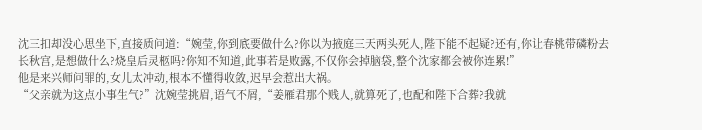沈三扣却没心思坐下,直接质问道:“婉莹,你到底要做什么?你以为掖庭三天两头死人,陛下能不起疑?还有,你让春桃带磷粉去长秋宫,是想做什么?烧皇后灵柩吗?你知不知道,此事若是败露,不仅你会掉脑袋,整个沈家都会被你连累!”
他是来兴师问罪的,女儿太冲动,根本不懂得收敛,迟早会惹出大祸。
“父亲就为这点小事生气?”沈婉莹挑眉,语气不屑,“姜雁君那个贱人,就算死了,也配和陛下合葬?我就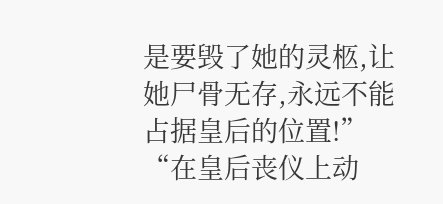是要毁了她的灵柩,让她尸骨无存,永远不能占据皇后的位置!”
“在皇后丧仪上动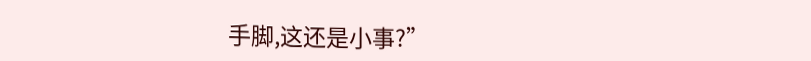手脚,这还是小事?”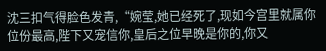沈三扣气得脸色发青,“婉莹,她已经死了,现如今宫里就属你位份最高,陛下又宠信你,皇后之位早晚是你的,你又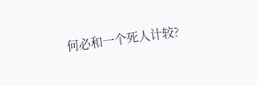何必和一个死人计较?